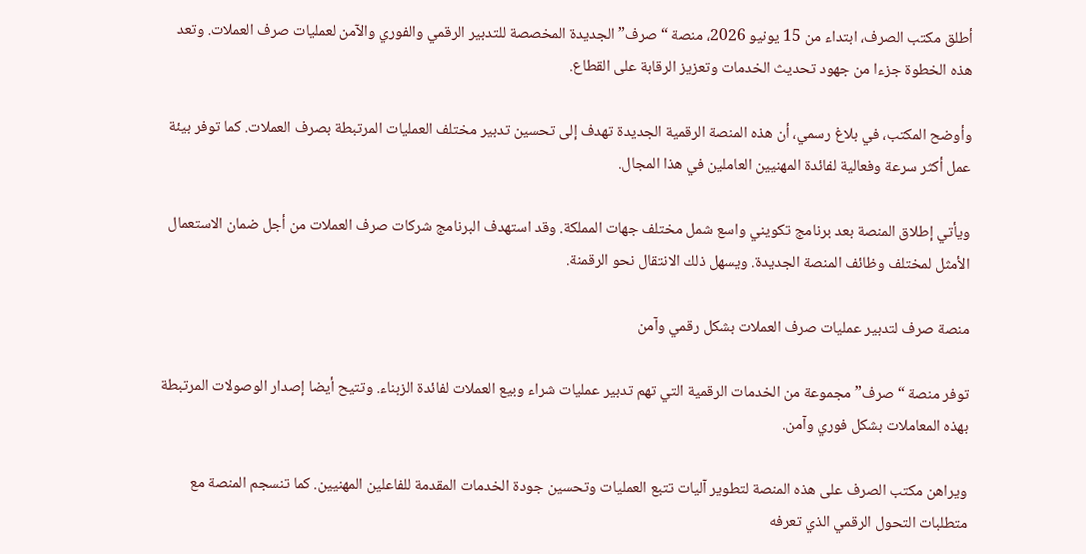أطلق مكتب الصرف، ابتداء من 15 يونيو 2026، منصة “صرف” الجديدة المخصصة للتدبير الرقمي والفوري والآمن لعمليات صرف العملات. وتعد هذه الخطوة جزءا من جهود تحديث الخدمات وتعزيز الرقابة على القطاع.

وأوضح المكتب، في بلاغ رسمي، أن هذه المنصة الرقمية الجديدة تهدف إلى تحسين تدبير مختلف العمليات المرتبطة بصرف العملات. كما توفر بيئة عمل أكثر سرعة وفعالية لفائدة المهنيين العاملين في هذا المجال.

ويأتي إطلاق المنصة بعد برنامج تكويني واسع شمل مختلف جهات المملكة. وقد استهدف البرنامج شركات صرف العملات من أجل ضمان الاستعمال الأمثل لمختلف وظائف المنصة الجديدة. ويسهل ذلك الانتقال نحو الرقمنة.

منصة صرف لتدبير عمليات صرف العملات بشكل رقمي وآمن

توفر منصة “صرف” مجموعة من الخدمات الرقمية التي تهم تدبير عمليات شراء وبيع العملات لفائدة الزبناء. وتتيح أيضا إصدار الوصولات المرتبطة بهذه المعاملات بشكل فوري وآمن.

ويراهن مكتب الصرف على هذه المنصة لتطوير آليات تتبع العمليات وتحسين جودة الخدمات المقدمة للفاعلين المهنيين. كما تنسجم المنصة مع متطلبات التحول الرقمي الذي تعرفه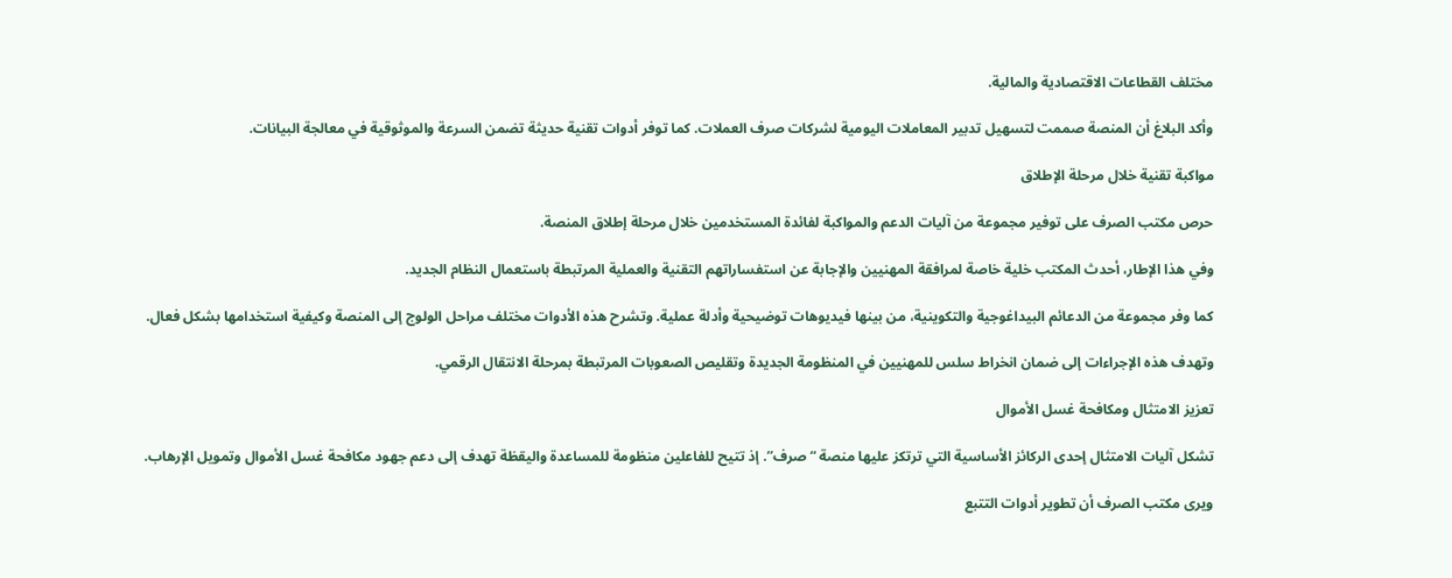مختلف القطاعات الاقتصادية والمالية.

وأكد البلاغ أن المنصة صممت لتسهيل تدبير المعاملات اليومية لشركات صرف العملات. كما توفر أدوات تقنية حديثة تضمن السرعة والموثوقية في معالجة البيانات.

مواكبة تقنية خلال مرحلة الإطلاق

حرص مكتب الصرف على توفير مجموعة من آليات الدعم والمواكبة لفائدة المستخدمين خلال مرحلة إطلاق المنصة.

وفي هذا الإطار، أحدث المكتب خلية خاصة لمرافقة المهنيين والإجابة عن استفساراتهم التقنية والعملية المرتبطة باستعمال النظام الجديد.

كما وفر مجموعة من الدعائم البيداغوجية والتكوينية، من بينها فيديوهات توضيحية وأدلة عملية. وتشرح هذه الأدوات مختلف مراحل الولوج إلى المنصة وكيفية استخدامها بشكل فعال.

وتهدف هذه الإجراءات إلى ضمان انخراط سلس للمهنيين في المنظومة الجديدة وتقليص الصعوبات المرتبطة بمرحلة الانتقال الرقمي.

تعزيز الامتثال ومكافحة غسل الأموال

تشكل آليات الامتثال إحدى الركائز الأساسية التي ترتكز عليها منصة “صرف”. إذ تتيح للفاعلين منظومة للمساعدة واليقظة تهدف إلى دعم جهود مكافحة غسل الأموال وتمويل الإرهاب.

ويرى مكتب الصرف أن تطوير أدوات التتبع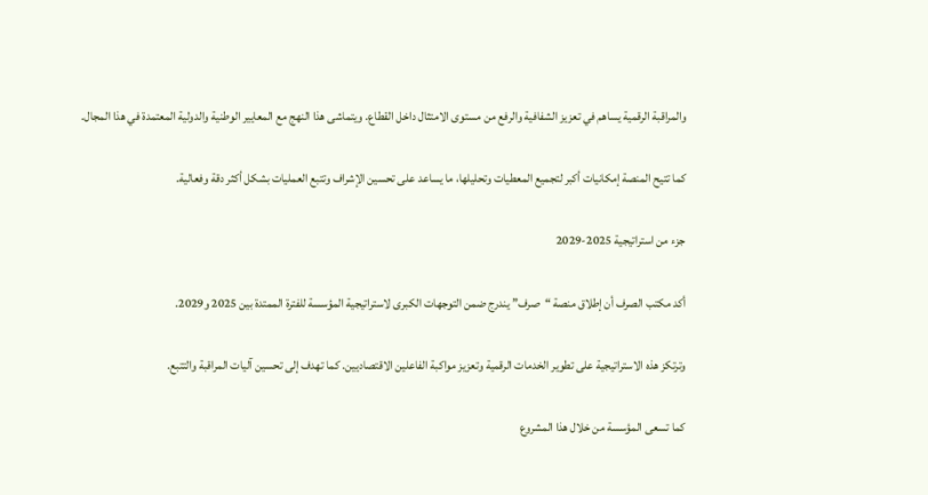والمراقبة الرقمية يساهم في تعزيز الشفافية والرفع من مستوى الامتثال داخل القطاع. ويتماشى هذا النهج مع المعايير الوطنية والدولية المعتمدة في هذا المجال.

كما تتيح المنصة إمكانيات أكبر لتجميع المعطيات وتحليلها، ما يساعد على تحسين الإشراف وتتبع العمليات بشكل أكثر دقة وفعالية.

جزء من استراتيجية 2025-2029

أكد مكتب الصرف أن إطلاق منصة “صرف” يندرج ضمن التوجهات الكبرى لاستراتيجية المؤسسة للفترة الممتدة بين 2025 و2029.

وترتكز هذه الاستراتيجية على تطوير الخدمات الرقمية وتعزيز مواكبة الفاعلين الاقتصاديين. كما تهدف إلى تحسين آليات المراقبة والتتبع.

كما تسعى المؤسسة من خلال هذا المشروع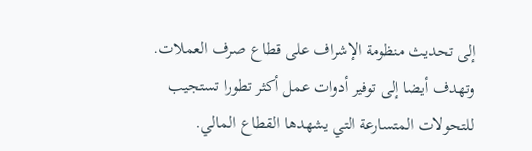إلى تحديث منظومة الإشراف على قطاع صرف العملات. وتهدف أيضا إلى توفير أدوات عمل أكثر تطورا تستجيب للتحولات المتسارعة التي يشهدها القطاع المالي.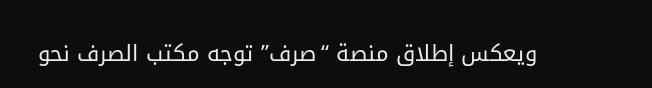ويعكس إطلاق منصة “صرف” توجه مكتب الصرف نحو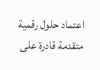اعتماد حلول رقمية متقدمة قادرة على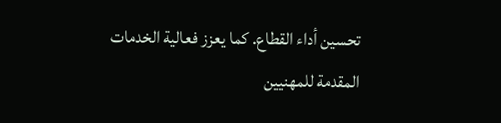تحسين أداء القطاع. كما يعزز فعالية الخدمات المقدمة للمهنيين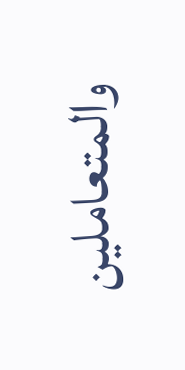والمتعاملين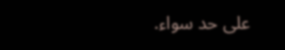على حد سواء.